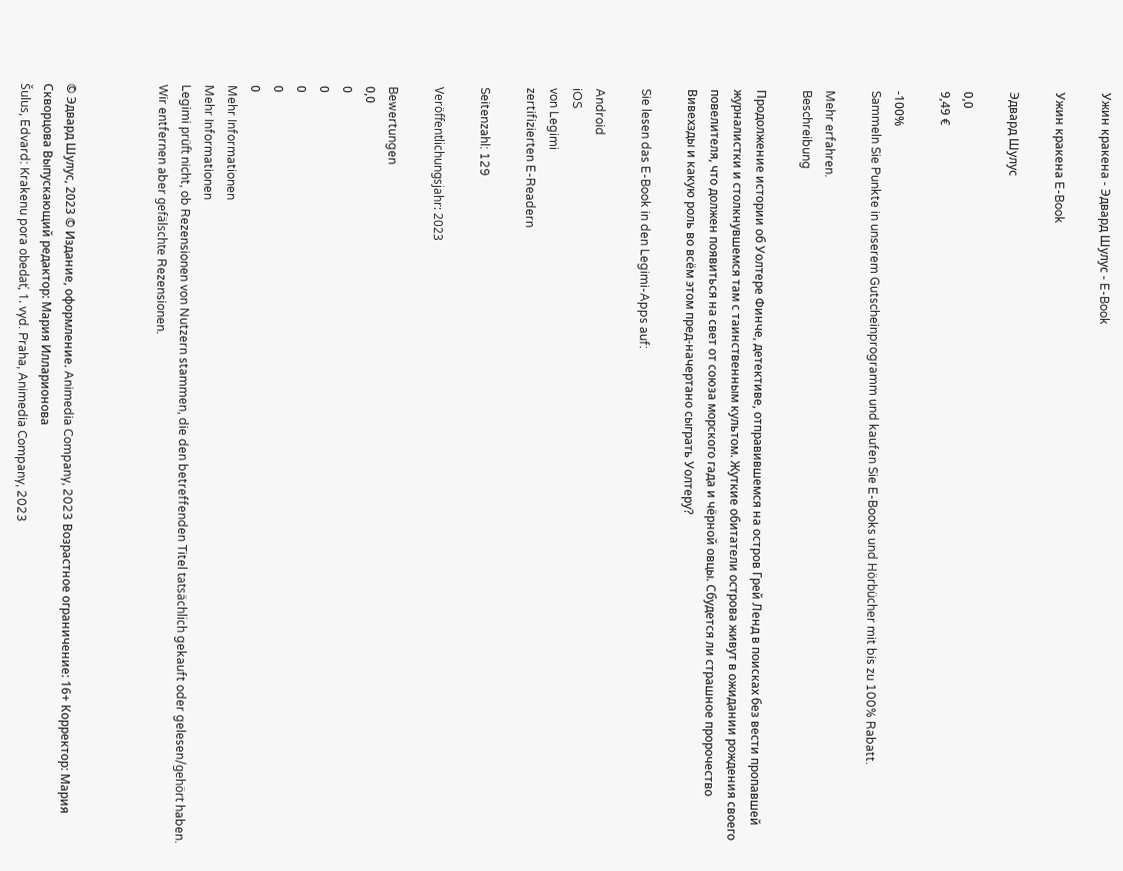Ужин кракена - Эдвард Шулус - E-Book

Ужин кракена E-Book

Эдвард Шулус

0,0
9,49 €

-100%
Sammeln Sie Punkte in unserem Gutscheinprogramm und kaufen Sie E-Books und Hörbücher mit bis zu 100% Rabatt.

Mehr erfahren.
Beschreibung

Продолжение истории об Уолтере Финче, детективе, отправившемся на остров Грей Ленд в поисках без вести пропавшей журналистки и столкнувшемся там с таинственным культом. Жуткие обитатели острова живут в ожидании рождения своего повелителя, что должен появиться на свет от союза морского гада и чёрной овцы. Сбудется ли страшное пророчество Вивехзды и какую роль во всём этом пред-начертано сыграть Уолтеру?

Sie lesen das E-Book in den Legimi-Apps auf:

Android
iOS
von Legimi
zertifizierten E-Readern

Seitenzahl: 129

Veröffentlichungsjahr: 2023

Bewertungen
0,0
0
0
0
0
0
Mehr Informationen
Mehr Informationen
Legimi prüft nicht, ob Rezensionen von Nutzern stammen, die den betreffenden Titel tatsächlich gekauft oder gelesen/gehört haben. Wir entfernen aber gefälschte Rezensionen.



© Эдвард Шулус, 2023 © Издание, оформление. Animedia Company, 2023 Возрастное ограничение: 16+ Корректор: Мария Скворцова Выпускающий редактор: Мария Илларионова
Šulus, Edvard: Krakenu pora obedať, 1. vyd. Praha, Animedia Company, 2023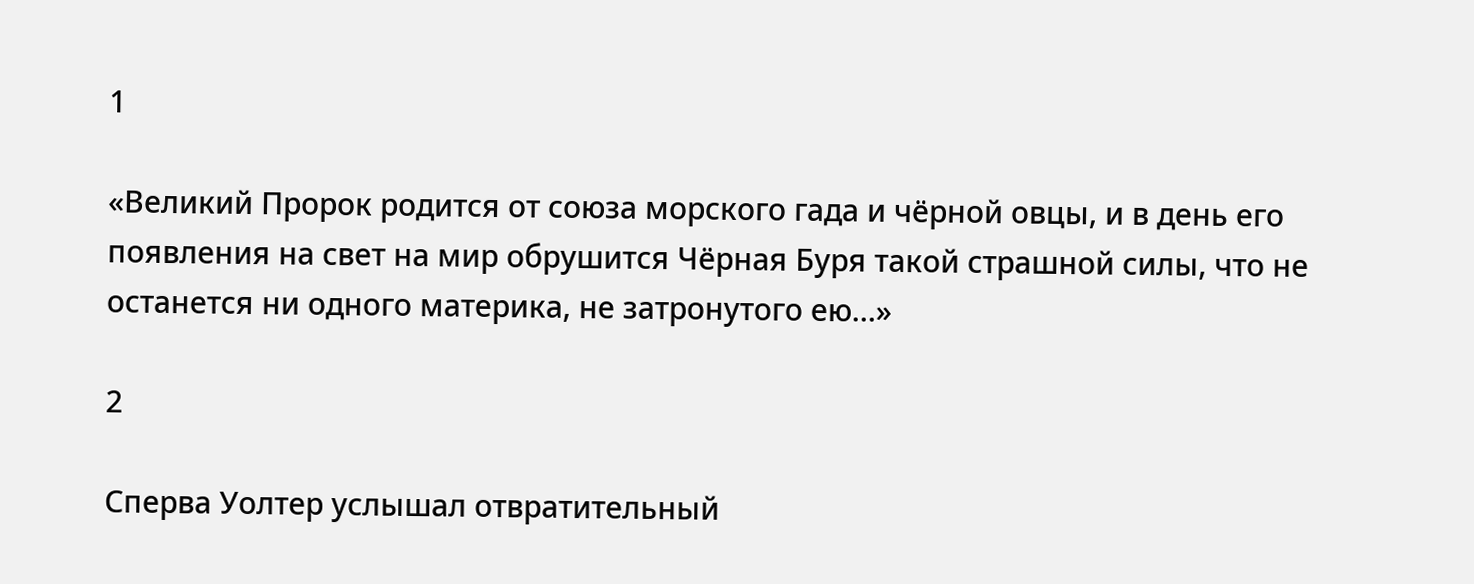1

«Великий Пророк родится от союза морского гада и чёрной овцы, и в день его появления на свет на мир обрушится Чёрная Буря такой страшной силы, что не останется ни одного материка, не затронутого ею…»

2

Сперва Уолтер услышал отвратительный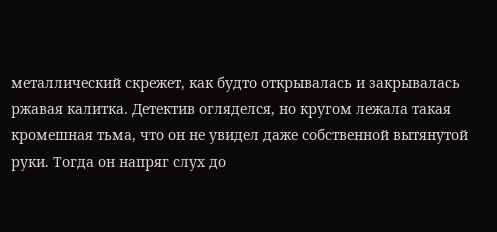металлический скрежет, как будто открывалась и закрывалась ржавая калитка. Детектив огляделся, но кругом лежала такая кромешная тьма, что он не увидел даже собственной вытянутой руки. Тогда он напряг слух до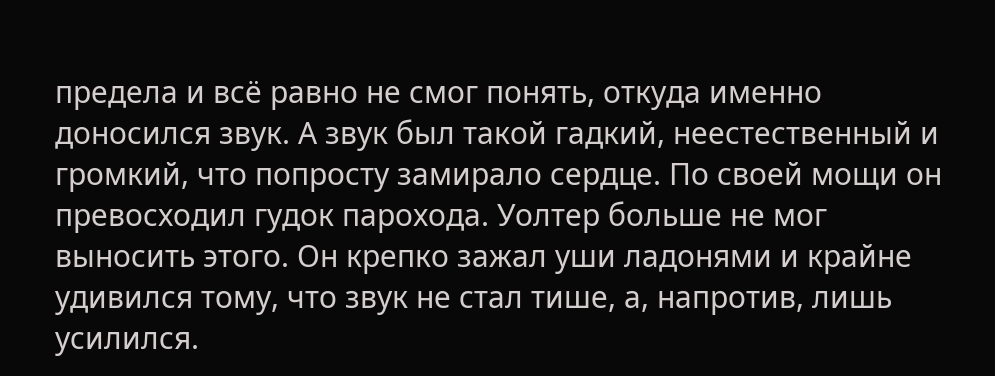предела и всё равно не смог понять, откуда именно доносился звук. А звук был такой гадкий, неестественный и громкий, что попросту замирало сердце. По своей мощи он превосходил гудок парохода. Уолтер больше не мог выносить этого. Он крепко зажал уши ладонями и крайне удивился тому, что звук не стал тише, а, напротив, лишь усилился.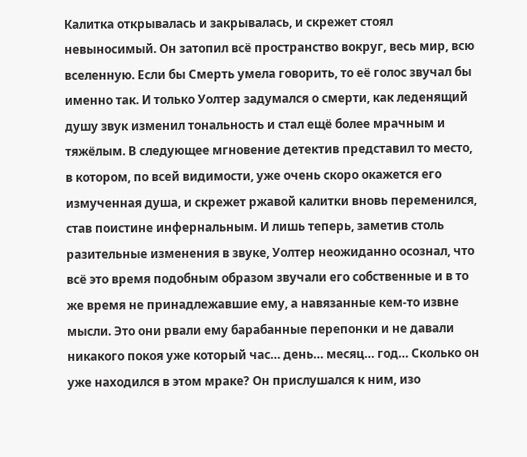Калитка открывалась и закрывалась, и скрежет стоял невыносимый. Он затопил всё пространство вокруг, весь мир, всю вселенную. Если бы Смерть умела говорить, то её голос звучал бы именно так. И только Уолтер задумался о смерти, как леденящий душу звук изменил тональность и стал ещё более мрачным и тяжёлым. В следующее мгновение детектив представил то место, в котором, по всей видимости, уже очень скоро окажется его измученная душа, и скрежет ржавой калитки вновь переменился, став поистине инфернальным. И лишь теперь, заметив столь разительные изменения в звуке, Уолтер неожиданно осознал, что всё это время подобным образом звучали его собственные и в то же время не принадлежавшие ему, а навязанные кем-то извне мысли. Это они рвали ему барабанные перепонки и не давали никакого покоя уже который час… день… месяц… год… Сколько он уже находился в этом мраке? Он прислушался к ним, изо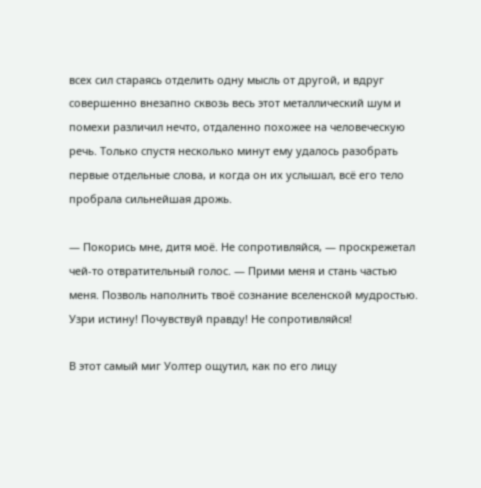всех сил стараясь отделить одну мысль от другой, и вдруг совершенно внезапно сквозь весь этот металлический шум и помехи различил нечто, отдаленно похожее на человеческую речь. Только спустя несколько минут ему удалось разобрать первые отдельные слова, и когда он их услышал, всё его тело пробрала сильнейшая дрожь.

— Покорись мне, дитя моё. Не сопротивляйся, — проскрежетал чей-то отвратительный голос. — Прими меня и стань частью меня. Позволь наполнить твоё сознание вселенской мудростью. Узри истину! Почувствуй правду! Не сопротивляйся!

В этот самый миг Уолтер ощутил, как по его лицу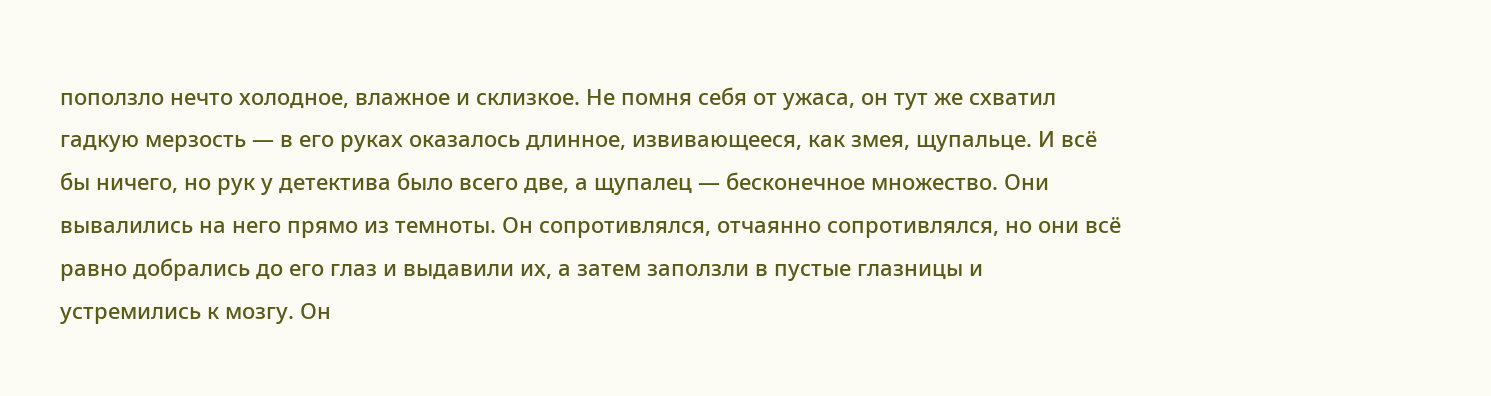поползло нечто холодное, влажное и склизкое. Не помня себя от ужаса, он тут же схватил гадкую мерзость — в его руках оказалось длинное, извивающееся, как змея, щупальце. И всё бы ничего, но рук у детектива было всего две, а щупалец — бесконечное множество. Они вывалились на него прямо из темноты. Он сопротивлялся, отчаянно сопротивлялся, но они всё равно добрались до его глаз и выдавили их, а затем заползли в пустые глазницы и устремились к мозгу. Он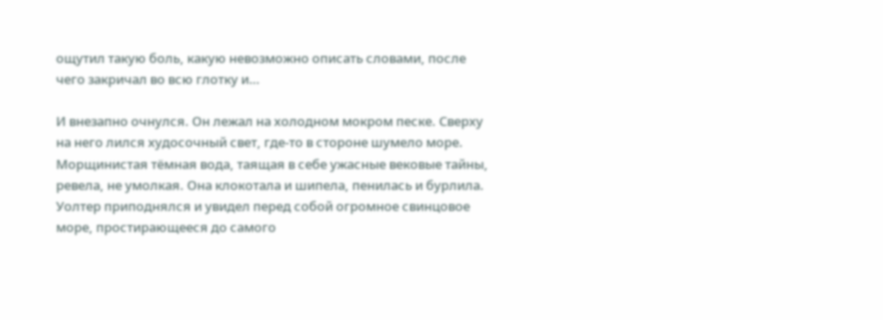ощутил такую боль, какую невозможно описать словами, после чего закричал во всю глотку и…

И внезапно очнулся. Он лежал на холодном мокром песке. Сверху на него лился худосочный свет, где-то в стороне шумело море. Морщинистая тёмная вода, таящая в себе ужасные вековые тайны, ревела, не умолкая. Она клокотала и шипела, пенилась и бурлила. Уолтер приподнялся и увидел перед собой огромное свинцовое море, простирающееся до самого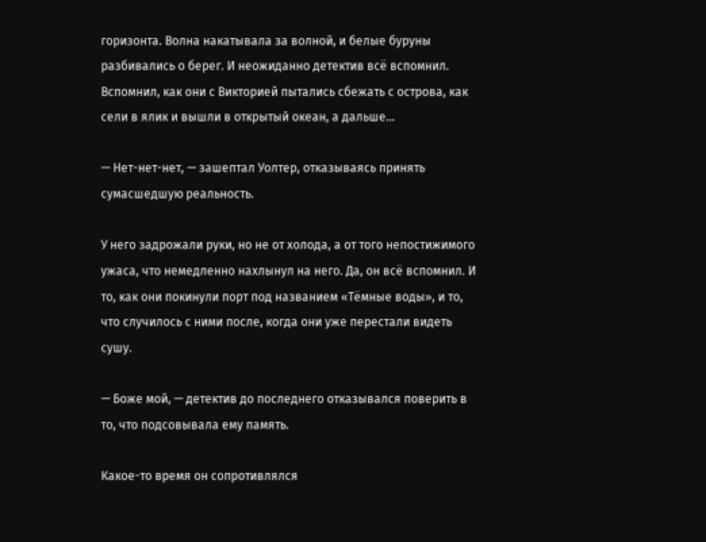горизонта. Волна накатывала за волной, и белые буруны разбивались о берег. И неожиданно детектив всё вспомнил. Вспомнил, как они с Викторией пытались сбежать с острова, как сели в ялик и вышли в открытый океан, а дальше…

— Нет-нет-нет, — зашептал Уолтер, отказываясь принять сумасшедшую реальность.

У него задрожали руки, но не от холода, а от того непостижимого ужаса, что немедленно нахлынул на него. Да, он всё вспомнил. И то, как они покинули порт под названием «Тёмные воды», и то, что случилось с ними после, когда они уже перестали видеть сушу.

— Боже мой, — детектив до последнего отказывался поверить в то, что подсовывала ему память.

Какое-то время он сопротивлялся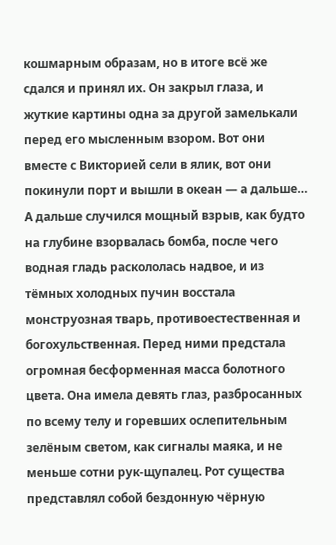кошмарным образам, но в итоге всё же сдался и принял их. Он закрыл глаза, и жуткие картины одна за другой замелькали перед его мысленным взором. Вот они вместе с Викторией сели в ялик, вот они покинули порт и вышли в океан — а дальше… А дальше случился мощный взрыв, как будто на глубине взорвалась бомба, после чего водная гладь раскололась надвое, и из тёмных холодных пучин восстала монструозная тварь, противоестественная и богохульственная. Перед ними предстала огромная бесформенная масса болотного цвета. Она имела девять глаз, разбросанных по всему телу и горевших ослепительным зелёным светом, как сигналы маяка, и не меньше сотни рук-щупалец. Рот существа представлял собой бездонную чёрную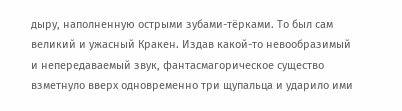дыру, наполненную острыми зубами-тёрками. То был сам великий и ужасный Кракен. Издав какой-то невообразимый и непередаваемый звук, фантасмагорическое существо взметнуло вверх одновременно три щупальца и ударило ими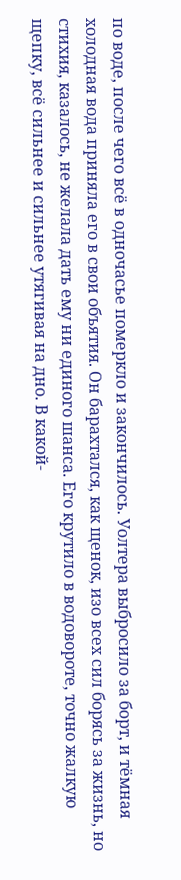по воде, после чего всё в одночасье померкло и закончилось. Уолтера выбросило за борт, и тёмная холодная вода приняла его в свои объятия. Он барахтался, как щенок, изо всех сил борясь за жизнь, но стихия, казалось, не желала дать ему ни единого шанса. Его крутило в водовороте, точно жалкую щепку, всё сильнее и сильнее утягивая на дно. В какой-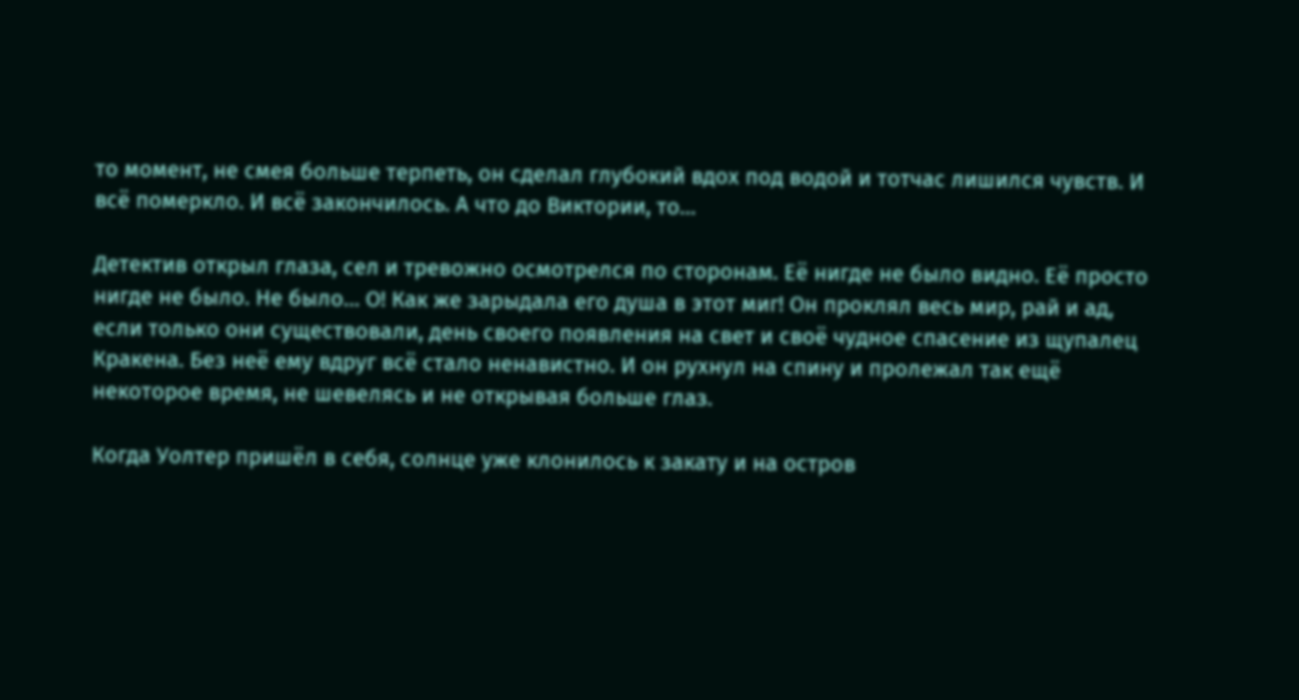то момент, не смея больше терпеть, он сделал глубокий вдох под водой и тотчас лишился чувств. И всё померкло. И всё закончилось. А что до Виктории, то…

Детектив открыл глаза, сел и тревожно осмотрелся по сторонам. Её нигде не было видно. Её просто нигде не было. Не было… О! Как же зарыдала его душа в этот миг! Он проклял весь мир, рай и ад, если только они существовали, день своего появления на свет и своё чудное спасение из щупалец Кракена. Без неё ему вдруг всё стало ненавистно. И он рухнул на спину и пролежал так ещё некоторое время, не шевелясь и не открывая больше глаз.

Когда Уолтер пришёл в себя, солнце уже клонилось к закату и на остров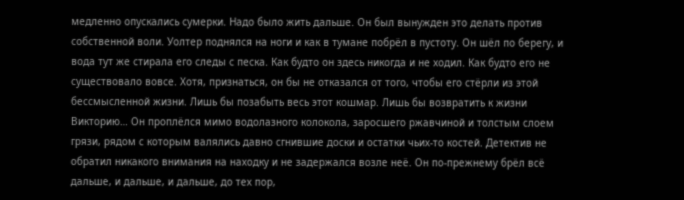медленно опускались сумерки. Надо было жить дальше. Он был вынужден это делать против собственной воли. Уолтер поднялся на ноги и как в тумане побрёл в пустоту. Он шёл по берегу, и вода тут же стирала его следы с песка. Как будто он здесь никогда и не ходил. Как будто его не существовало вовсе. Хотя, признаться, он бы не отказался от того, чтобы его стёрли из этой бессмысленной жизни. Лишь бы позабыть весь этот кошмар. Лишь бы возвратить к жизни Викторию… Он проплёлся мимо водолазного колокола, заросшего ржавчиной и толстым слоем грязи, рядом с которым валялись давно сгнившие доски и остатки чьих-то костей. Детектив не обратил никакого внимания на находку и не задержался возле неё. Он по-прежнему брёл всё дальше, и дальше, и дальше, до тех пор,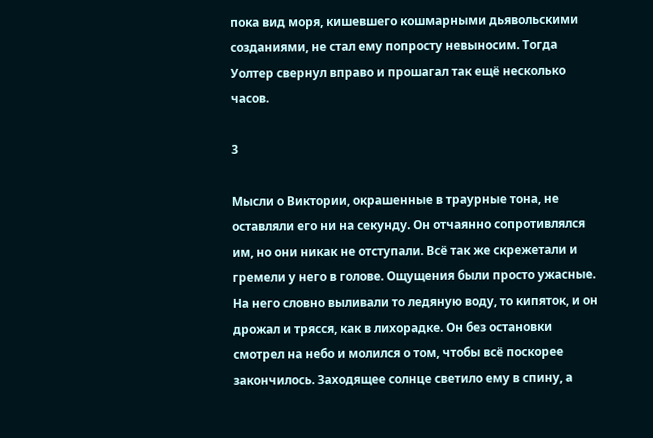пока вид моря, кишевшего кошмарными дьявольскими созданиями, не стал ему попросту невыносим. Тогда Уолтер свернул вправо и прошагал так ещё несколько часов.

3

Мысли о Виктории, окрашенные в траурные тона, не оставляли его ни на секунду. Он отчаянно сопротивлялся им, но они никак не отступали. Всё так же скрежетали и гремели у него в голове. Ощущения были просто ужасные. На него словно выливали то ледяную воду, то кипяток, и он дрожал и трясся, как в лихорадке. Он без остановки смотрел на небо и молился о том, чтобы всё поскорее закончилось. Заходящее солнце светило ему в спину, а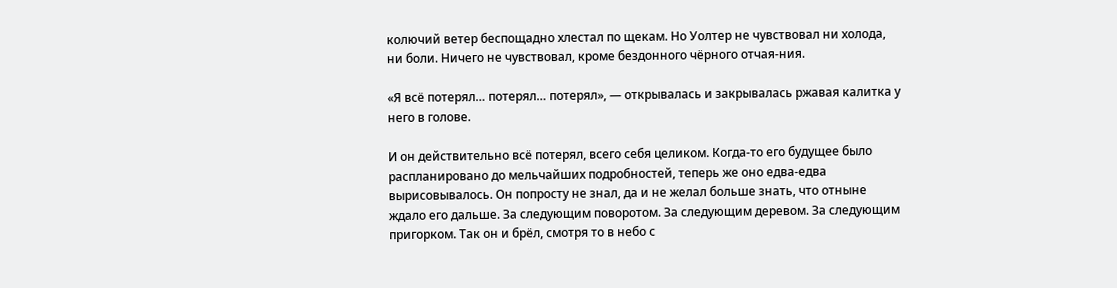колючий ветер беспощадно хлестал по щекам. Но Уолтер не чувствовал ни холода, ни боли. Ничего не чувствовал, кроме бездонного чёрного отчая-ния.

«Я всё потерял… потерял… потерял», — открывалась и закрывалась ржавая калитка у него в голове.

И он действительно всё потерял, всего себя целиком. Когда-то его будущее было распланировано до мельчайших подробностей, теперь же оно едва-едва вырисовывалось. Он попросту не знал, да и не желал больше знать, что отныне ждало его дальше. За следующим поворотом. За следующим деревом. За следующим пригорком. Так он и брёл, смотря то в небо с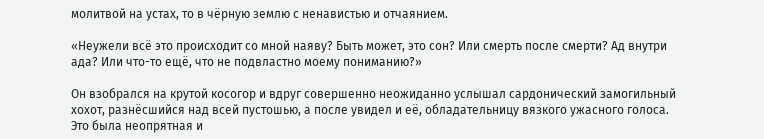молитвой на устах, то в чёрную землю с ненавистью и отчаянием.

«Неужели всё это происходит со мной наяву? Быть может, это сон? Или смерть после смерти? Ад внутри ада? Или что-то ещё, что не подвластно моему пониманию?»

Он взобрался на крутой косогор и вдруг совершенно неожиданно услышал сардонический замогильный хохот, разнёсшийся над всей пустошью, а после увидел и её, обладательницу вязкого ужасного голоса. Это была неопрятная и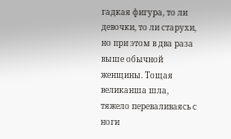гадкая фигура, то ли девочки, то ли старухи, но при этом в два раза выше обычной женщины. Тощая великанша шла, тяжело переваливаясь с ноги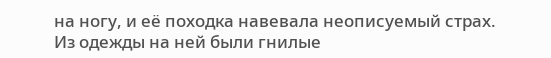на ногу, и её походка навевала неописуемый страх. Из одежды на ней были гнилые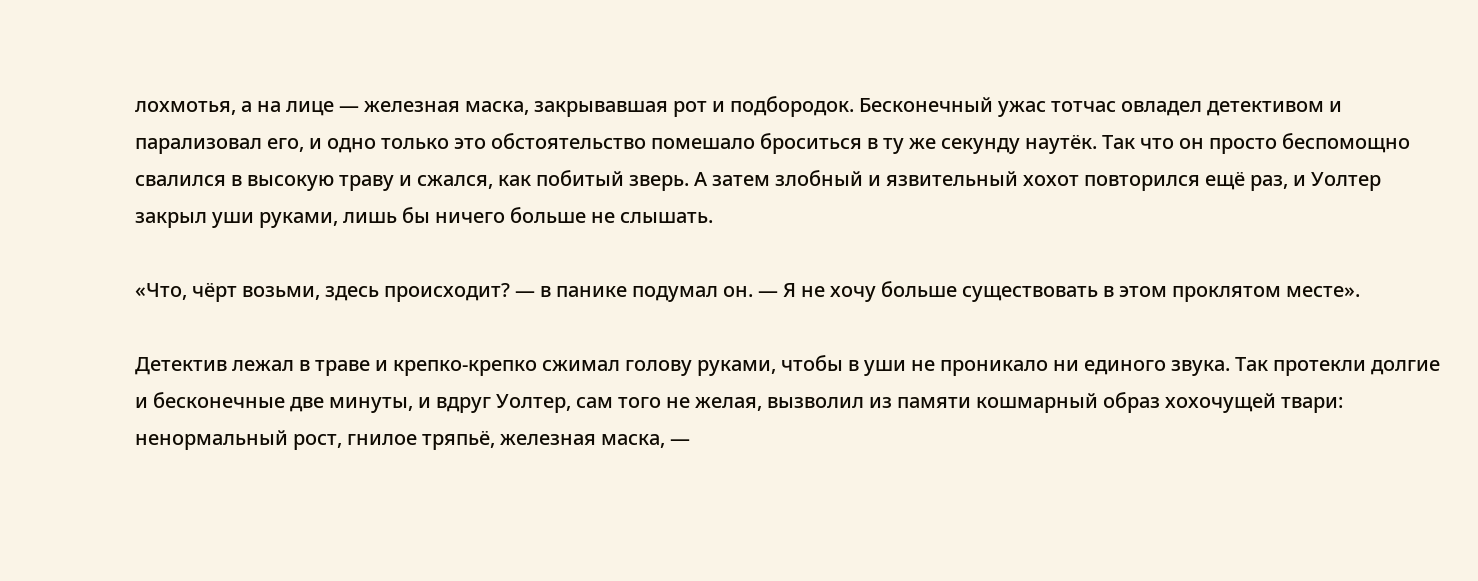лохмотья, а на лице — железная маска, закрывавшая рот и подбородок. Бесконечный ужас тотчас овладел детективом и парализовал его, и одно только это обстоятельство помешало броситься в ту же секунду наутёк. Так что он просто беспомощно свалился в высокую траву и сжался, как побитый зверь. А затем злобный и язвительный хохот повторился ещё раз, и Уолтер закрыл уши руками, лишь бы ничего больше не слышать.

«Что, чёрт возьми, здесь происходит? — в панике подумал он. — Я не хочу больше существовать в этом проклятом месте».

Детектив лежал в траве и крепко-крепко сжимал голову руками, чтобы в уши не проникало ни единого звука. Так протекли долгие и бесконечные две минуты, и вдруг Уолтер, сам того не желая, вызволил из памяти кошмарный образ хохочущей твари: ненормальный рост, гнилое тряпьё, железная маска, —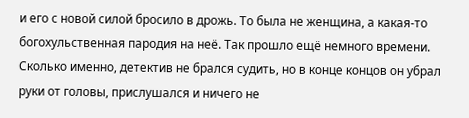и его с новой силой бросило в дрожь. То была не женщина, а какая-то богохульственная пародия на неё. Так прошло ещё немного времени. Сколько именно, детектив не брался судить, но в конце концов он убрал руки от головы, прислушался и ничего не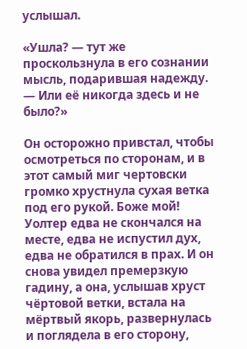услышал.

«Ушла? — тут же проскользнула в его сознании мысль, подарившая надежду. — Или её никогда здесь и не было?»

Он осторожно привстал, чтобы осмотреться по сторонам, и в этот самый миг чертовски громко хрустнула сухая ветка под его рукой. Боже мой! Уолтер едва не скончался на месте, едва не испустил дух, едва не обратился в прах. И он снова увидел премерзкую гадину, а она, услышав хруст чёртовой ветки, встала на мёртвый якорь, развернулась и поглядела в его сторону,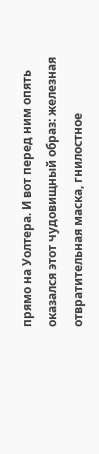прямо на Уолтера. И вот перед ним опять оказался этот чудовищный образ: железная отвратительная маска, гнилостное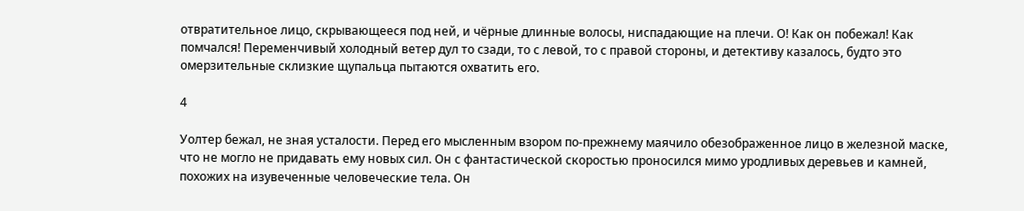отвратительное лицо, скрывающееся под ней, и чёрные длинные волосы, ниспадающие на плечи. О! Как он побежал! Как помчался! Переменчивый холодный ветер дул то сзади, то с левой, то с правой стороны, и детективу казалось, будто это омерзительные склизкие щупальца пытаются охватить его.

4

Уолтер бежал, не зная усталости. Перед его мысленным взором по-прежнему маячило обезображенное лицо в железной маске, что не могло не придавать ему новых сил. Он с фантастической скоростью проносился мимо уродливых деревьев и камней, похожих на изувеченные человеческие тела. Он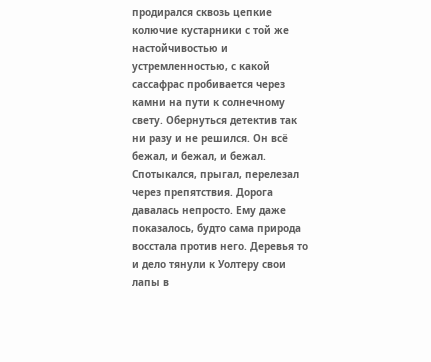продирался сквозь цепкие колючие кустарники с той же настойчивостью и устремленностью, с какой сассафрас пробивается через камни на пути к солнечному свету. Обернуться детектив так ни разу и не решился. Он всё бежал, и бежал, и бежал. Спотыкался, прыгал, перелезал через препятствия. Дорога давалась непросто. Ему даже показалось, будто сама природа восстала против него. Деревья то и дело тянули к Уолтеру свои лапы в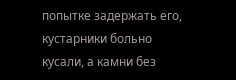попытке задержать его, кустарники больно кусали, а камни без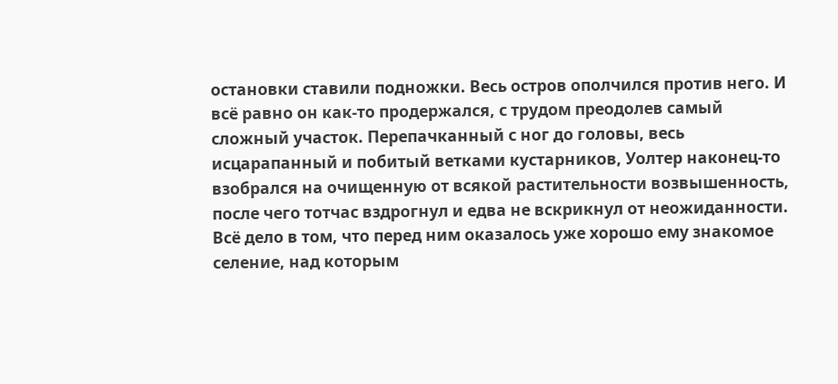остановки ставили подножки. Весь остров ополчился против него. И всё равно он как-то продержался, с трудом преодолев самый сложный участок. Перепачканный с ног до головы, весь исцарапанный и побитый ветками кустарников, Уолтер наконец-то взобрался на очищенную от всякой растительности возвышенность, после чего тотчас вздрогнул и едва не вскрикнул от неожиданности. Всё дело в том, что перед ним оказалось уже хорошо ему знакомое селение, над которым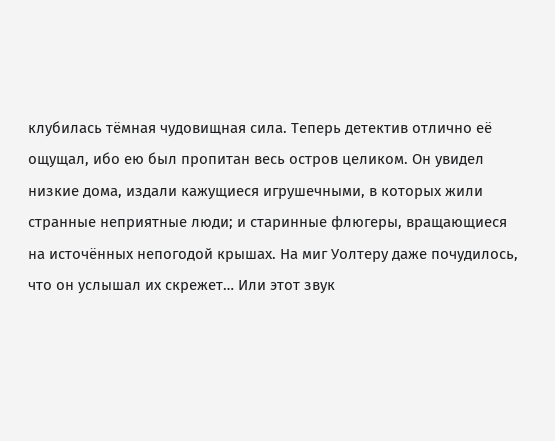клубилась тёмная чудовищная сила. Теперь детектив отлично её ощущал, ибо ею был пропитан весь остров целиком. Он увидел низкие дома, издали кажущиеся игрушечными, в которых жили странные неприятные люди; и старинные флюгеры, вращающиеся на источённых непогодой крышах. На миг Уолтеру даже почудилось, что он услышал их скрежет… Или этот звук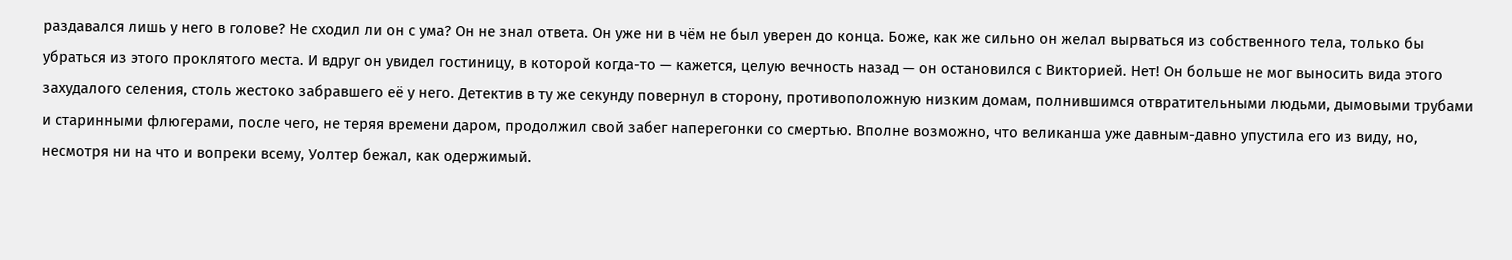раздавался лишь у него в голове? Не сходил ли он с ума? Он не знал ответа. Он уже ни в чём не был уверен до конца. Боже, как же сильно он желал вырваться из собственного тела, только бы убраться из этого проклятого места. И вдруг он увидел гостиницу, в которой когда-то — кажется, целую вечность назад — он остановился с Викторией. Нет! Он больше не мог выносить вида этого захудалого селения, столь жестоко забравшего её у него. Детектив в ту же секунду повернул в сторону, противоположную низким домам, полнившимся отвратительными людьми, дымовыми трубами и старинными флюгерами, после чего, не теряя времени даром, продолжил свой забег наперегонки со смертью. Вполне возможно, что великанша уже давным-давно упустила его из виду, но, несмотря ни на что и вопреки всему, Уолтер бежал, как одержимый.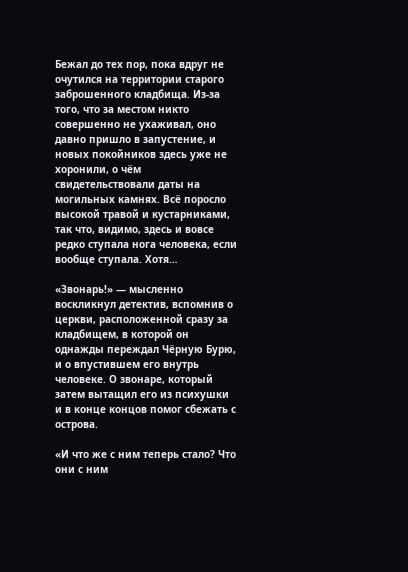Бежал до тех пор, пока вдруг не очутился на территории старого заброшенного кладбища. Из-за того, что за местом никто совершенно не ухаживал, оно давно пришло в запустение, и новых покойников здесь уже не хоронили, о чём свидетельствовали даты на могильных камнях. Всё поросло высокой травой и кустарниками, так что, видимо, здесь и вовсе редко ступала нога человека, если вообще ступала. Хотя…

«Звонарь!» — мысленно воскликнул детектив, вспомнив о церкви, расположенной сразу за кладбищем, в которой он однажды переждал Чёрную Бурю, и о впустившем его внутрь человеке. О звонаре, который затем вытащил его из психушки и в конце концов помог сбежать с острова.

«И что же с ним теперь стало? Что они с ним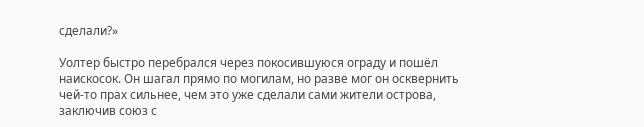сделали?»

Уолтер быстро перебрался через покосившуюся ограду и пошёл наискосок. Он шагал прямо по могилам, но разве мог он осквернить чей-то прах сильнее, чем это уже сделали сами жители острова, заключив союз с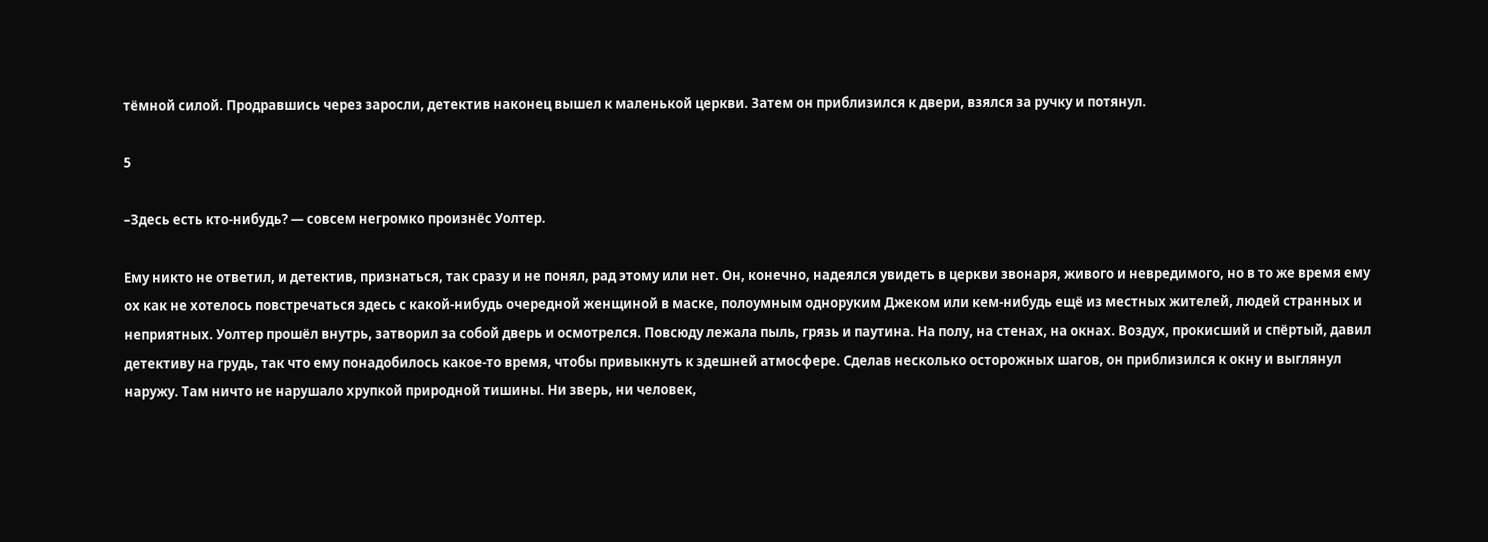тёмной силой. Продравшись через заросли, детектив наконец вышел к маленькой церкви. Затем он приблизился к двери, взялся за ручку и потянул.

5

–Здесь есть кто-нибудь? — совсем негромко произнёс Уолтер.

Ему никто не ответил, и детектив, признаться, так сразу и не понял, рад этому или нет. Он, конечно, надеялся увидеть в церкви звонаря, живого и невредимого, но в то же время ему ох как не хотелось повстречаться здесь с какой-нибудь очередной женщиной в маске, полоумным одноруким Джеком или кем-нибудь ещё из местных жителей, людей странных и неприятных. Уолтер прошёл внутрь, затворил за собой дверь и осмотрелся. Повсюду лежала пыль, грязь и паутина. На полу, на стенах, на окнах. Воздух, прокисший и спёртый, давил детективу на грудь, так что ему понадобилось какое-то время, чтобы привыкнуть к здешней атмосфере. Сделав несколько осторожных шагов, он приблизился к окну и выглянул наружу. Там ничто не нарушало хрупкой природной тишины. Ни зверь, ни человек,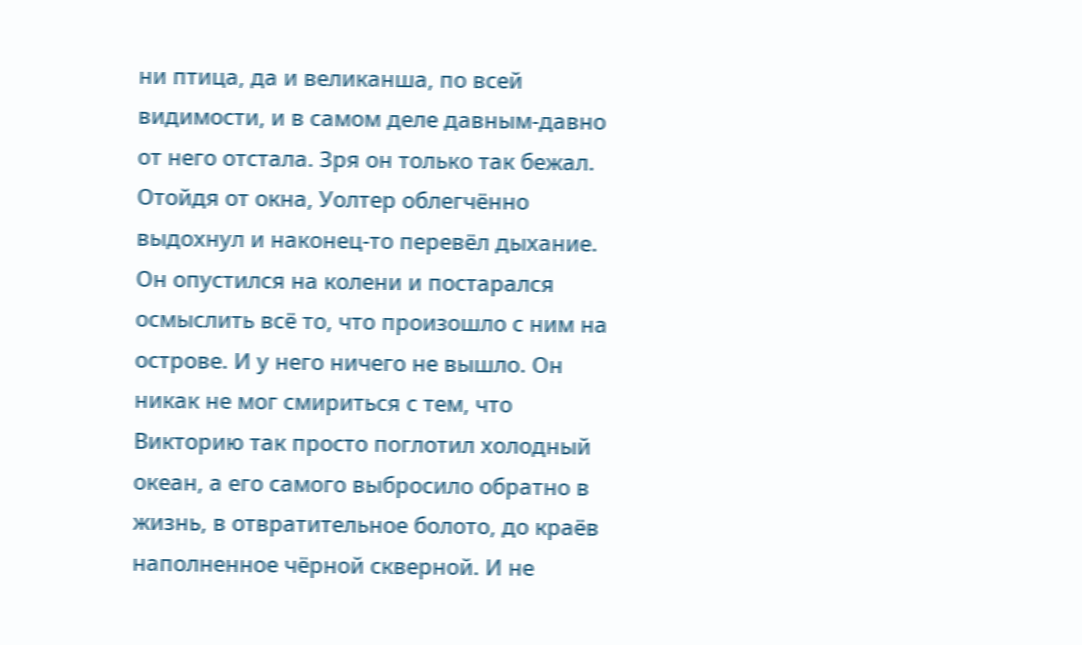ни птица, да и великанша, по всей видимости, и в самом деле давным-давно от него отстала. Зря он только так бежал. Отойдя от окна, Уолтер облегчённо выдохнул и наконец-то перевёл дыхание. Он опустился на колени и постарался осмыслить всё то, что произошло с ним на острове. И у него ничего не вышло. Он никак не мог смириться с тем, что Викторию так просто поглотил холодный океан, а его самого выбросило обратно в жизнь, в отвратительное болото, до краёв наполненное чёрной скверной. И не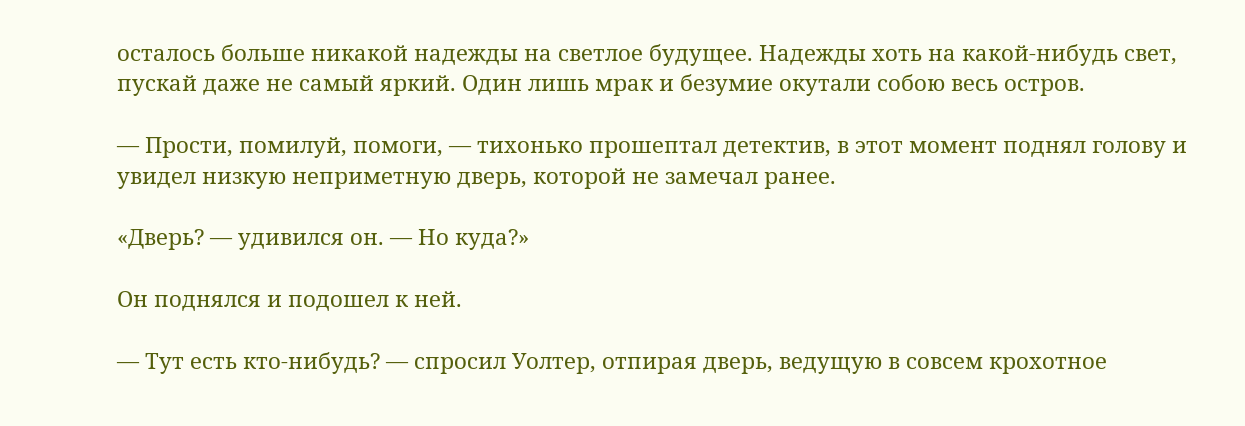осталось больше никакой надежды на светлое будущее. Надежды хоть на какой-нибудь свет, пускай даже не самый яркий. Один лишь мрак и безумие окутали собою весь остров.

— Прости, помилуй, помоги, — тихонько прошептал детектив, в этот момент поднял голову и увидел низкую неприметную дверь, которой не замечал ранее.

«Дверь? — удивился он. — Но куда?»

Он поднялся и подошел к ней.

— Тут есть кто-нибудь? — спросил Уолтер, отпирая дверь, ведущую в совсем крохотное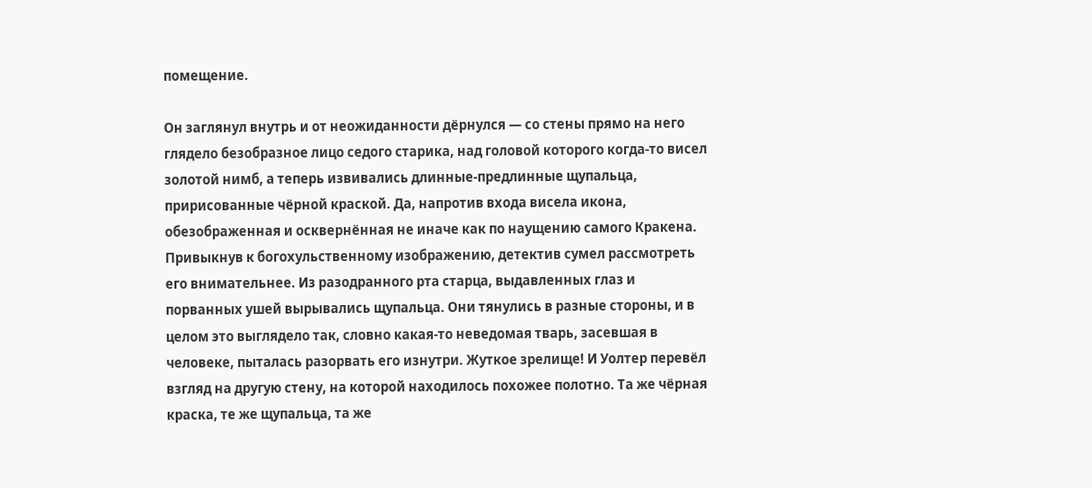помещение.

Он заглянул внутрь и от неожиданности дёрнулся — со стены прямо на него глядело безобразное лицо седого старика, над головой которого когда-то висел золотой нимб, а теперь извивались длинные-предлинные щупальца, пририсованные чёрной краской. Да, напротив входа висела икона, обезображенная и осквернённая не иначе как по наущению самого Кракена. Привыкнув к богохульственному изображению, детектив сумел рассмотреть его внимательнее. Из разодранного рта старца, выдавленных глаз и порванных ушей вырывались щупальца. Они тянулись в разные стороны, и в целом это выглядело так, словно какая-то неведомая тварь, засевшая в человеке, пыталась разорвать его изнутри. Жуткое зрелище! И Уолтер перевёл взгляд на другую стену, на которой находилось похожее полотно. Та же чёрная краска, те же щупальца, та же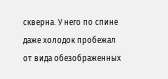скверна. У него по спине даже холодок пробежал от вида обезображенных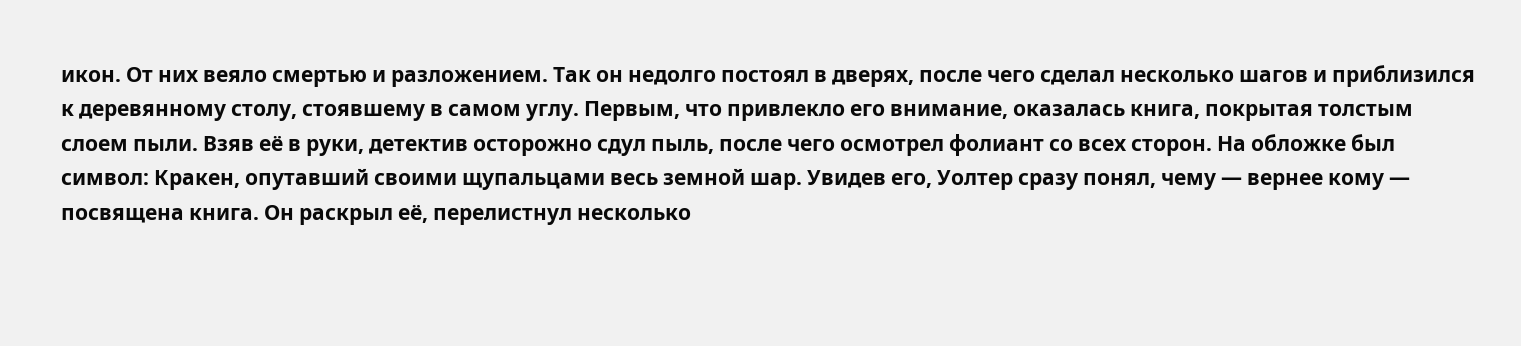икон. От них веяло смертью и разложением. Так он недолго постоял в дверях, после чего сделал несколько шагов и приблизился к деревянному столу, стоявшему в самом углу. Первым, что привлекло его внимание, оказалась книга, покрытая толстым слоем пыли. Взяв её в руки, детектив осторожно сдул пыль, после чего осмотрел фолиант со всех сторон. На обложке был символ: Кракен, опутавший своими щупальцами весь земной шар. Увидев его, Уолтер сразу понял, чему — вернее кому — посвящена книга. Он раскрыл её, перелистнул несколько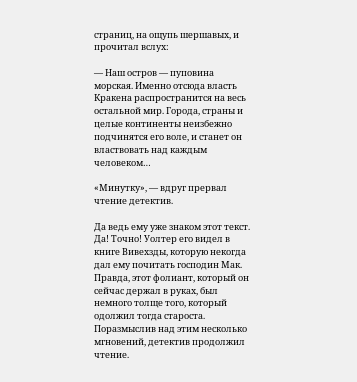страниц, на ощупь шершавых, и прочитал вслух:

— Наш остров — пуповина морская. Именно отсюда власть Кракена распространится на весь остальной мир. Города, страны и целые континенты неизбежно подчинятся его воле, и станет он властвовать над каждым человеком…

«Минутку», — вдруг прервал чтение детектив.

Да ведь ему уже знаком этот текст. Да! Точно! Уолтер его видел в книге Вивехзды, которую некогда дал ему почитать господин Мак. Правда, этот фолиант, который он сейчас держал в руках, был немного толще того, который одолжил тогда староста. Поразмыслив над этим несколько мгновений, детектив продолжил чтение.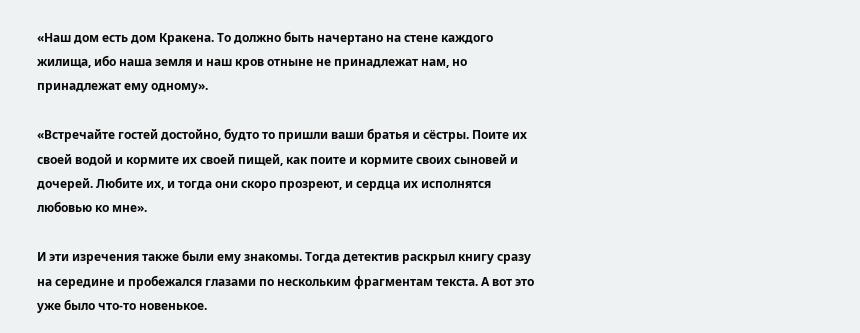«Наш дом есть дом Кракена. То должно быть начертано на стене каждого жилища, ибо наша земля и наш кров отныне не принадлежат нам, но принадлежат ему одному».

«Встречайте гостей достойно, будто то пришли ваши братья и сёстры. Поите их своей водой и кормите их своей пищей, как поите и кормите своих сыновей и дочерей. Любите их, и тогда они скоро прозреют, и сердца их исполнятся любовью ко мне».

И эти изречения также были ему знакомы. Тогда детектив раскрыл книгу сразу на середине и пробежался глазами по нескольким фрагментам текста. А вот это уже было что-то новенькое.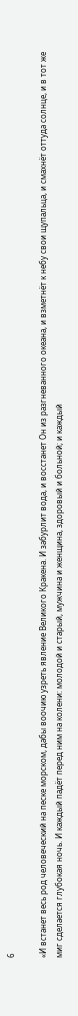6

«И встанет весь род человеческий на песке морском, дабы воочию узреть явление Великого Кракена. И забурлит вода, и восстанет Он из разгневанного океана, и взметнёт к небу свои щупальца, и смахнёт оттуда солнце, и в тот же миг сделается глубокая ночь. И каждый падёт перед ним на колени: молодой и старый, мужчина и женщина, здоровый и больной; и каждый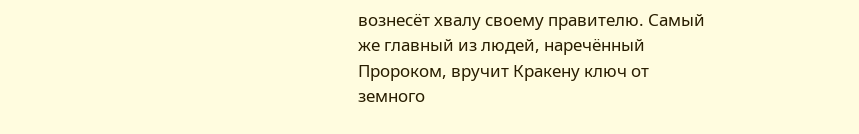вознесёт хвалу своему правителю. Самый же главный из людей, наречённый Пророком, вручит Кракену ключ от земного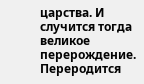царства. И случится тогда великое перерождение. Переродится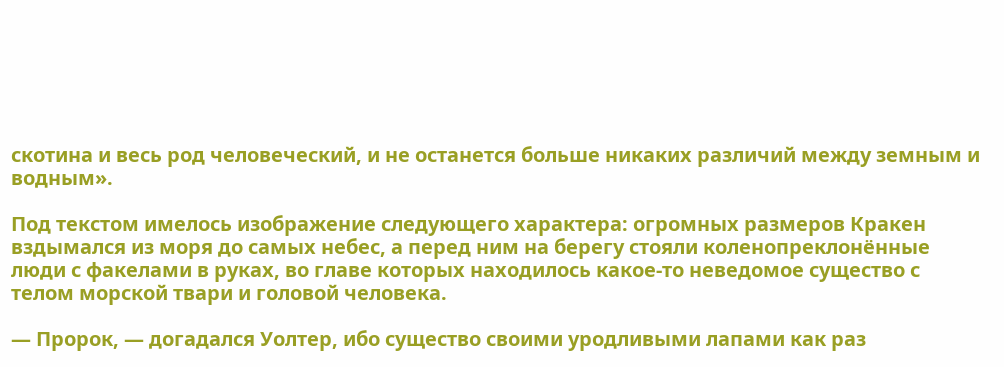скотина и весь род человеческий, и не останется больше никаких различий между земным и водным».

Под текстом имелось изображение следующего характера: огромных размеров Кракен вздымался из моря до самых небес, а перед ним на берегу стояли коленопреклонённые люди с факелами в руках, во главе которых находилось какое-то неведомое существо с телом морской твари и головой человека.

— Пророк, — догадался Уолтер, ибо существо своими уродливыми лапами как раз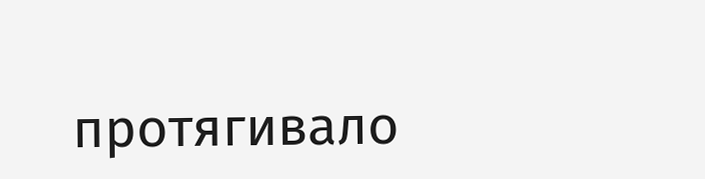протягивало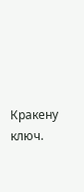Кракену ключ.